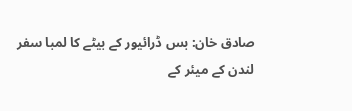صادق خان: بس ڈرائیور کے بیٹے کا لمبا سفر
لندن کے میئر کے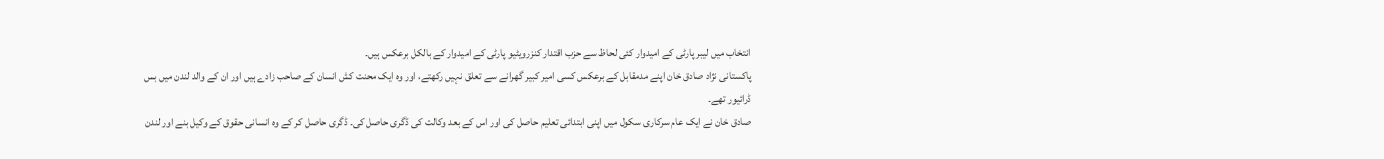انتخاب میں لیبر پارٹی کے امیدوار کئی لحاظ سے حزب اقتدار کنزرویٹیو پارٹی کے امیدوار کے بالکل برعکس ہیں۔
پاکستانی نژاد صادق خان اپنے مدمقابل کے برعکس کسی امیر کبیر گھرانے سے تعلق نہیں رکھتے، اور وہ ایک محنت کش انسان کے صاحب زادے ہیں اور ان کے والد لندن میں بس ڈرائیور تھے۔
صادق خان نے ایک عام سرکاری سکول میں اپنی ابتدائی تعلیم حاصل کی اور اس کے بعد وکالت کی ڈگری حاصل کی۔ ڈگری حاصل کر کے وہ انسانی حقوق کے وکیل بنے اور لندن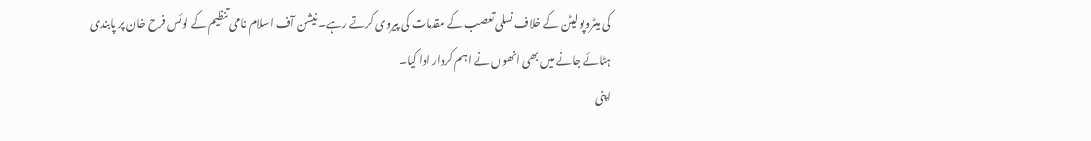کی میٹروپولیٹن کے خلاف نسلی تعصب کے مقدمات کی پیروی کرتے رہے۔ نیشن آف اسلام نامی تنظیم کے لوئس فرح خان پر پابندی ہٹائے جانے میں بھی انھوں نے اہم کردار ادا کیا۔
اپنی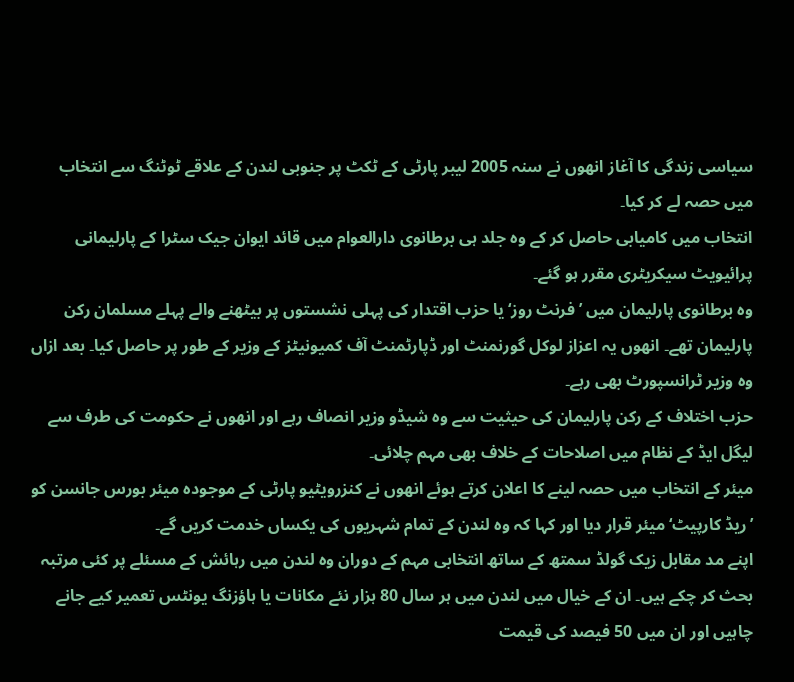سیاسی زندگی کا آغاز انھوں نے سنہ 2005 لیبر پارٹی کے ٹکٹ پر جنوبی لندن کے علاقے ٹوٹنگ سے انتخاب میں حصہ لے کر کیا۔
انتخاب میں کامیابی حاصل کر کے وہ جلد ہی برطانوی دارالعوام میں قائد ایوان جیک سٹرا کے پارلیمانی پرائیویٹ سیکریٹری مقرر ہو گئے۔
وہ برطانوی پارلیمان میں ’فرنٹ روز‘ یا حزب اقتدار کی پہلی نشستوں پر بیٹھنے والے پہلے مسلمان رکن پارلیمان تھے۔ انھوں یہ اعزاز لوکل گورنمنٹ اور ڈپارٹمنٹ آف کمیونیٹز کے وزیر کے طور پر حاصل کیا۔ بعد ازاں وہ وزیر ٹرانسپورٹ بھی رہے۔
حزب اختلاف کے رکن پارلیمان کی حیثیت سے وہ شیڈو وزیر انصاف رہے اور انھوں نے حکومت کی طرف سے لیگل ایڈ کے نظام میں اصلاحات کے خلاف بھی مہم چلائی۔
میئر کے انتخاب میں حصہ لینے کا اعلان کرتے ہوئے انھوں نے کنزرویٹیو پارٹی کے موجودہ میئر بورس جانسن کو ’ریڈ کارپیٹ‘ میئر قرار دیا اور کہا کہ وہ لندن کے تمام شہریوں کی یکساں خدمت کریں گے۔
اپنے مد مقابل زیک گولڈ سمتھ کے ساتھ انتخابی مہم کے دوران وہ لندن میں رہائش کے مسئلے پر کئی مرتبہ بحث کر چکے ہیں۔ ان کے خیال میں لندن میں ہر سال 80 ہزار نئے مکانات یا ہاؤزنگ یونٹس تعمیر کیے جانے چاہیں اور ان میں 50 فیصد کی قیمت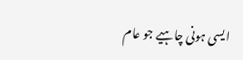ایسی ہونی چاہیے جو عام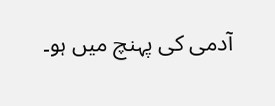آدمی کی پہنچ میں ہو۔